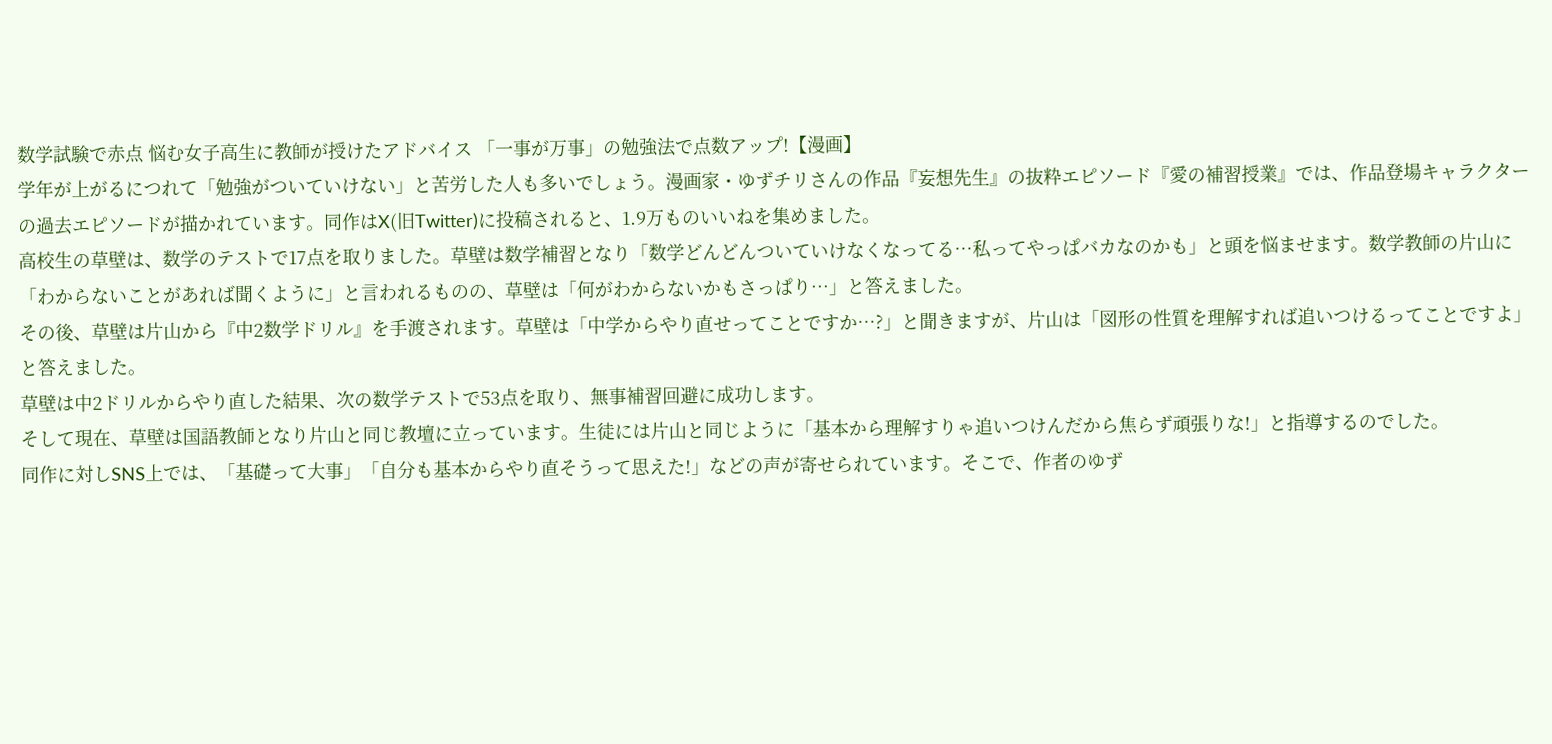数学試験で赤点 悩む女子高生に教師が授けたアドバイス 「一事が万事」の勉強法で点数アップ!【漫画】
学年が上がるにつれて「勉強がついていけない」と苦労した人も多いでしょう。漫画家・ゆずチリさんの作品『妄想先生』の抜粋エピソード『愛の補習授業』では、作品登場キャラクターの過去エピソードが描かれています。同作はX(旧Twitter)に投稿されると、1.9万ものいいねを集めました。
高校生の草壁は、数学のテストで17点を取りました。草壁は数学補習となり「数学どんどんついていけなくなってる…私ってやっぱバカなのかも」と頭を悩ませます。数学教師の片山に「わからないことがあれば聞くように」と言われるものの、草壁は「何がわからないかもさっぱり…」と答えました。
その後、草壁は片山から『中2数学ドリル』を手渡されます。草壁は「中学からやり直せってことですか…?」と聞きますが、片山は「図形の性質を理解すれば追いつけるってことですよ」と答えました。
草壁は中2ドリルからやり直した結果、次の数学テストで53点を取り、無事補習回避に成功します。
そして現在、草壁は国語教師となり片山と同じ教壇に立っています。生徒には片山と同じように「基本から理解すりゃ追いつけんだから焦らず頑張りな!」と指導するのでした。
同作に対しSNS上では、「基礎って大事」「自分も基本からやり直そうって思えた!」などの声が寄せられています。そこで、作者のゆず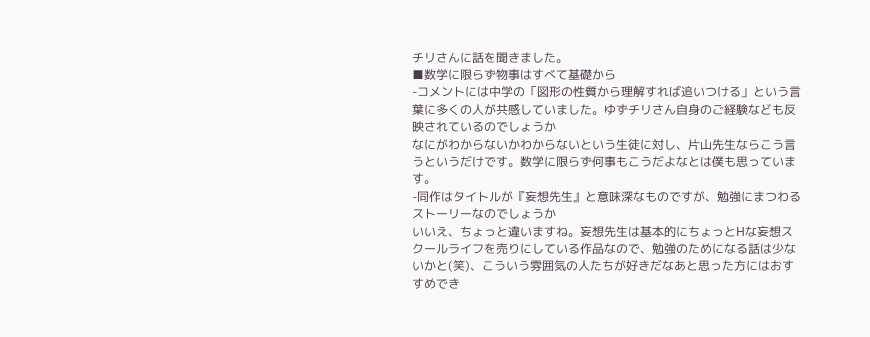チリさんに話を聞きました。
■数学に限らず物事はすべて基礎から
-コメントには中学の「図形の性質から理解すれば追いつける」という言葉に多くの人が共感していました。ゆずチリさん自身のご経験なども反映されているのでしょうか
なにがわからないかわからないという生徒に対し、片山先生ならこう言うというだけです。数学に限らず何事もこうだよなとは僕も思っています。
-同作はタイトルが『妄想先生』と意味深なものですが、勉強にまつわるストーリーなのでしょうか
いいえ、ちょっと違いますね。妄想先生は基本的にちょっとHな妄想スクールライフを売りにしている作品なので、勉強のためになる話は少ないかと(笑)、こういう雰囲気の人たちが好きだなあと思った方にはおすすめでき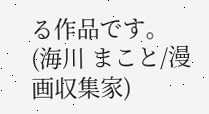る作品です。
(海川 まこと/漫画収集家)